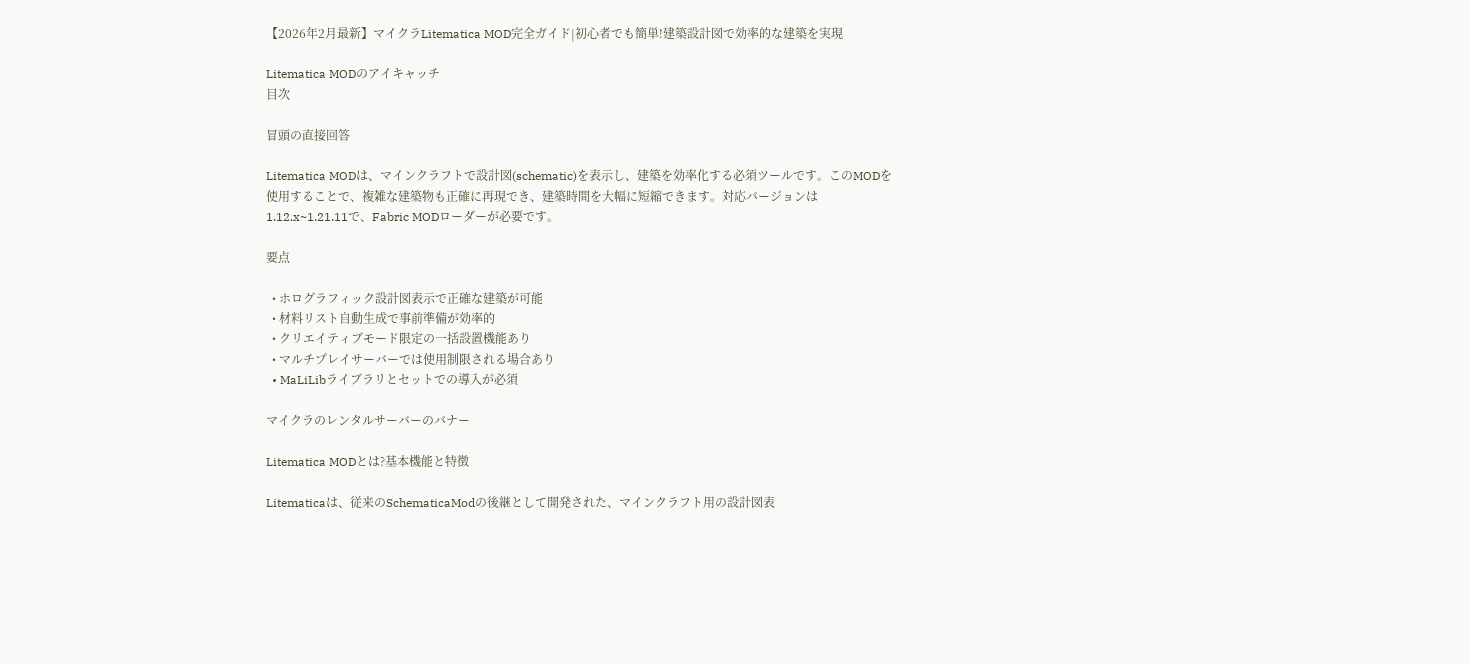【2026年2月最新】マイクラLitematica MOD完全ガイド|初心者でも簡単!建築設計図で効率的な建築を実現

Litematica MODのアイキャッチ
目次

冒頭の直接回答

Litematica MODは、マインクラフトで設計図(schematic)を表示し、建築を効率化する必須ツールです。このMODを使用することで、複雑な建築物も正確に再現でき、建築時間を大幅に短縮できます。対応バージョンは1.12.x~1.21.11で、Fabric MODローダーが必要です。

要点

  • ホログラフィック設計図表示で正確な建築が可能
  • 材料リスト自動生成で事前準備が効率的
  • クリエイティブモード限定の一括設置機能あり
  • マルチプレイサーバーでは使用制限される場合あり
  • MaLiLibライブラリとセットでの導入が必須

マイクラのレンタルサーバーのバナー

Litematica MODとは?基本機能と特徴

Litematicaは、従来のSchematicaModの後継として開発された、マインクラフト用の設計図表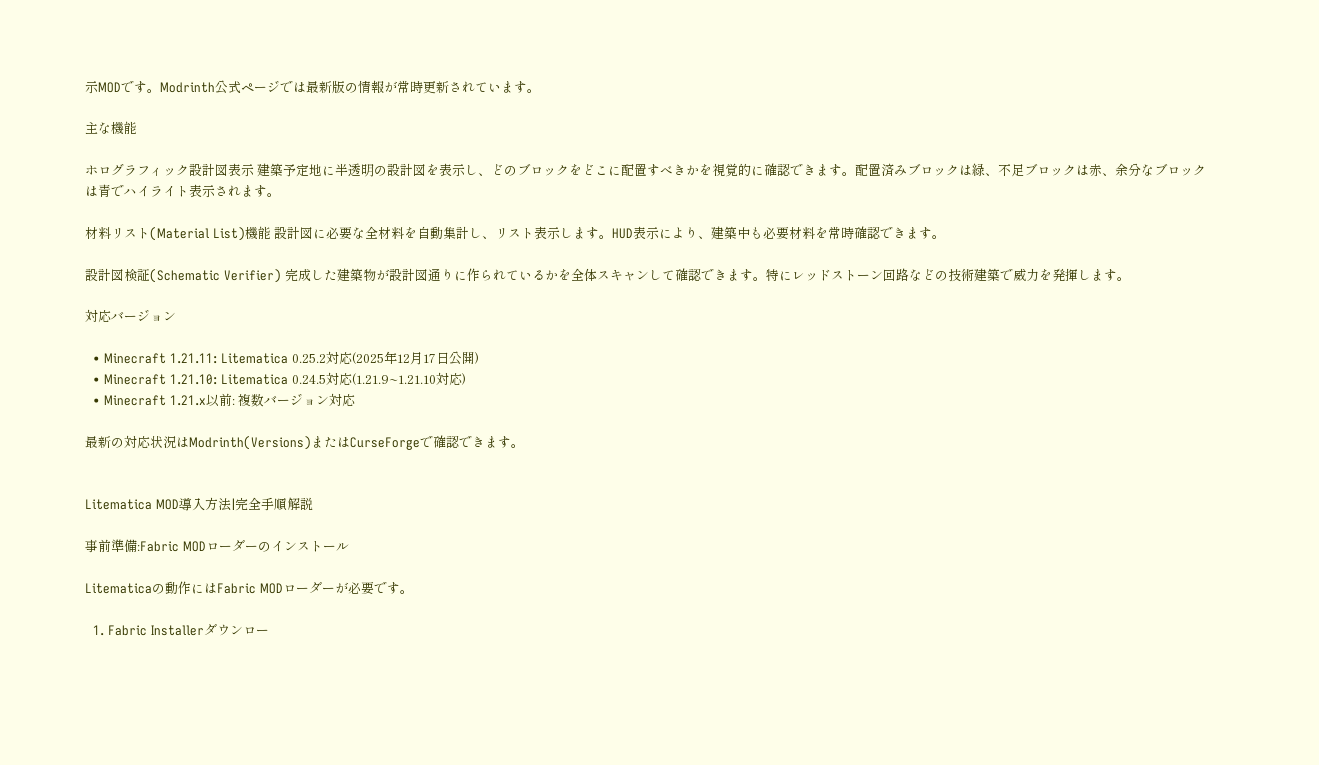示MODです。Modrinth公式ページでは最新版の情報が常時更新されています。

主な機能

ホログラフィック設計図表示 建築予定地に半透明の設計図を表示し、どのブロックをどこに配置すべきかを視覚的に確認できます。配置済みブロックは緑、不足ブロックは赤、余分なブロックは青でハイライト表示されます。

材料リスト(Material List)機能 設計図に必要な全材料を自動集計し、リスト表示します。HUD表示により、建築中も必要材料を常時確認できます。

設計図検証(Schematic Verifier) 完成した建築物が設計図通りに作られているかを全体スキャンして確認できます。特にレッドストーン回路などの技術建築で威力を発揮します。

対応バージョン

  • Minecraft 1.21.11: Litematica 0.25.2対応(2025年12月17日公開)
  • Minecraft 1.21.10: Litematica 0.24.5対応(1.21.9~1.21.10対応)
  • Minecraft 1.21.x以前: 複数バージョン対応

最新の対応状況はModrinth(Versions)またはCurseForgeで確認できます。


Litematica MOD導入方法|完全手順解説

事前準備:Fabric MODローダーのインストール

Litematicaの動作にはFabric MODローダーが必要です。

  1. Fabric Installerダウンロー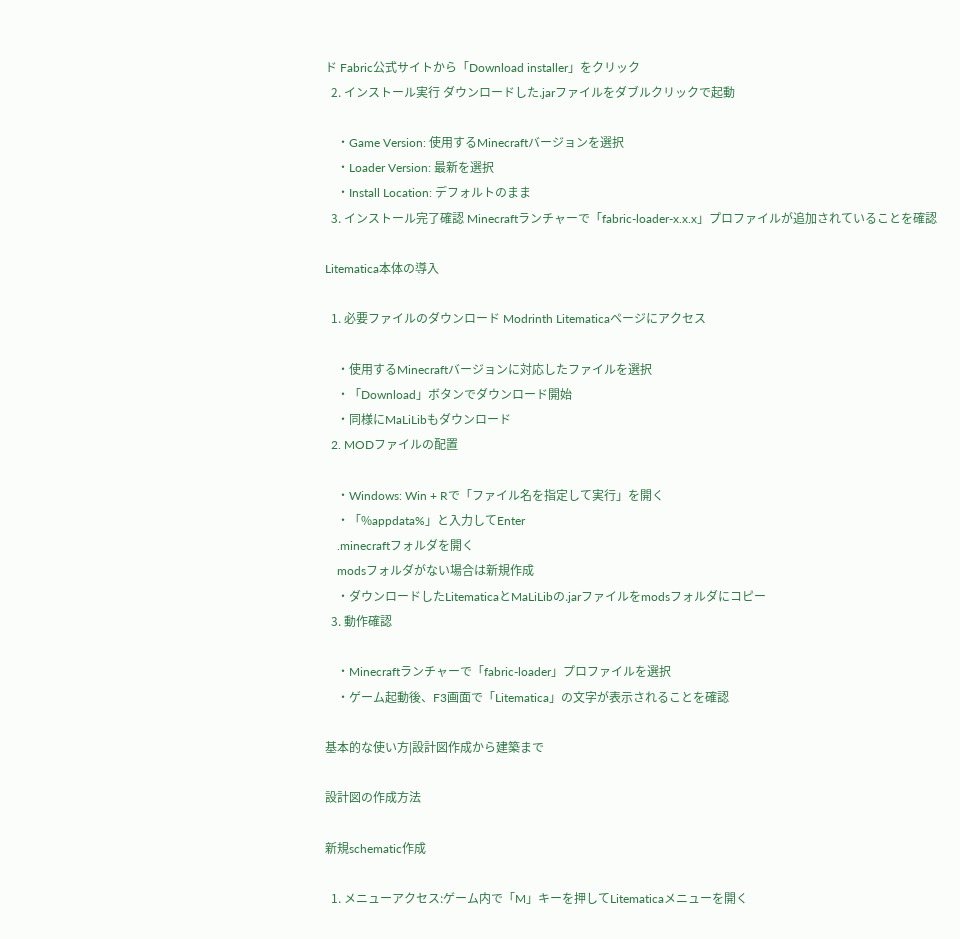ド Fabric公式サイトから「Download installer」をクリック
  2. インストール実行 ダウンロードした.jarファイルをダブルクリックで起動

    ・Game Version: 使用するMinecraftバージョンを選択
    ・Loader Version: 最新を選択
    ・Install Location: デフォルトのまま
  3. インストール完了確認 Minecraftランチャーで「fabric-loader-x.x.x」プロファイルが追加されていることを確認

Litematica本体の導入

  1. 必要ファイルのダウンロード Modrinth Litematicaページにアクセス

    ・使用するMinecraftバージョンに対応したファイルを選択
    ・「Download」ボタンでダウンロード開始
    ・同様にMaLiLibもダウンロード
  2. MODファイルの配置

    ・Windows: Win + Rで「ファイル名を指定して実行」を開く
    ・「%appdata%」と入力してEnter
    .minecraftフォルダを開く
    modsフォルダがない場合は新規作成
    ・ダウンロードしたLitematicaとMaLiLibの.jarファイルをmodsフォルダにコピー
  3. 動作確認

    ・Minecraftランチャーで「fabric-loader」プロファイルを選択
    ・ゲーム起動後、F3画面で「Litematica」の文字が表示されることを確認

基本的な使い方|設計図作成から建築まで

設計図の作成方法

新規schematic作成

  1. メニューアクセス:ゲーム内で「M」キーを押してLitematicaメニューを開く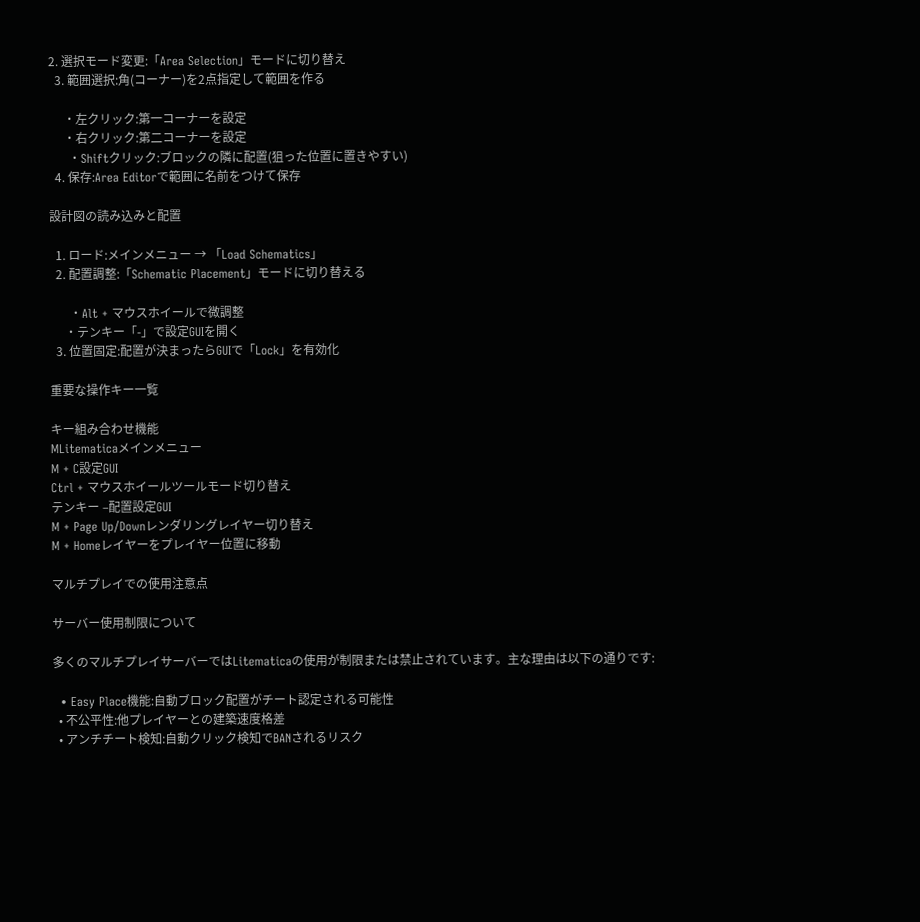2. 選択モード変更:「Area Selection」モードに切り替え
  3. 範囲選択:角(コーナー)を2点指定して範囲を作る

     ・左クリック:第一コーナーを設定
     ・右クリック:第二コーナーを設定
     ・Shiftクリック:ブロックの隣に配置(狙った位置に置きやすい)
  4. 保存:Area Editorで範囲に名前をつけて保存

設計図の読み込みと配置

  1. ロード:メインメニュー → 「Load Schematics」
  2. 配置調整:「Schematic Placement」モードに切り替える

     ・Alt + マウスホイールで微調整
     ・テンキー「-」で設定GUIを開く
  3. 位置固定:配置が決まったらGUIで「Lock」を有効化

重要な操作キー一覧

キー組み合わせ機能
MLitematicaメインメニュー
M + C設定GUI
Ctrl + マウスホイールツールモード切り替え
テンキー –配置設定GUI
M + Page Up/Downレンダリングレイヤー切り替え
M + Homeレイヤーをプレイヤー位置に移動

マルチプレイでの使用注意点

サーバー使用制限について

多くのマルチプレイサーバーではLitematicaの使用が制限または禁止されています。主な理由は以下の通りです:

  • Easy Place機能:自動ブロック配置がチート認定される可能性
  • 不公平性:他プレイヤーとの建築速度格差
  • アンチチート検知:自動クリック検知でBANされるリスク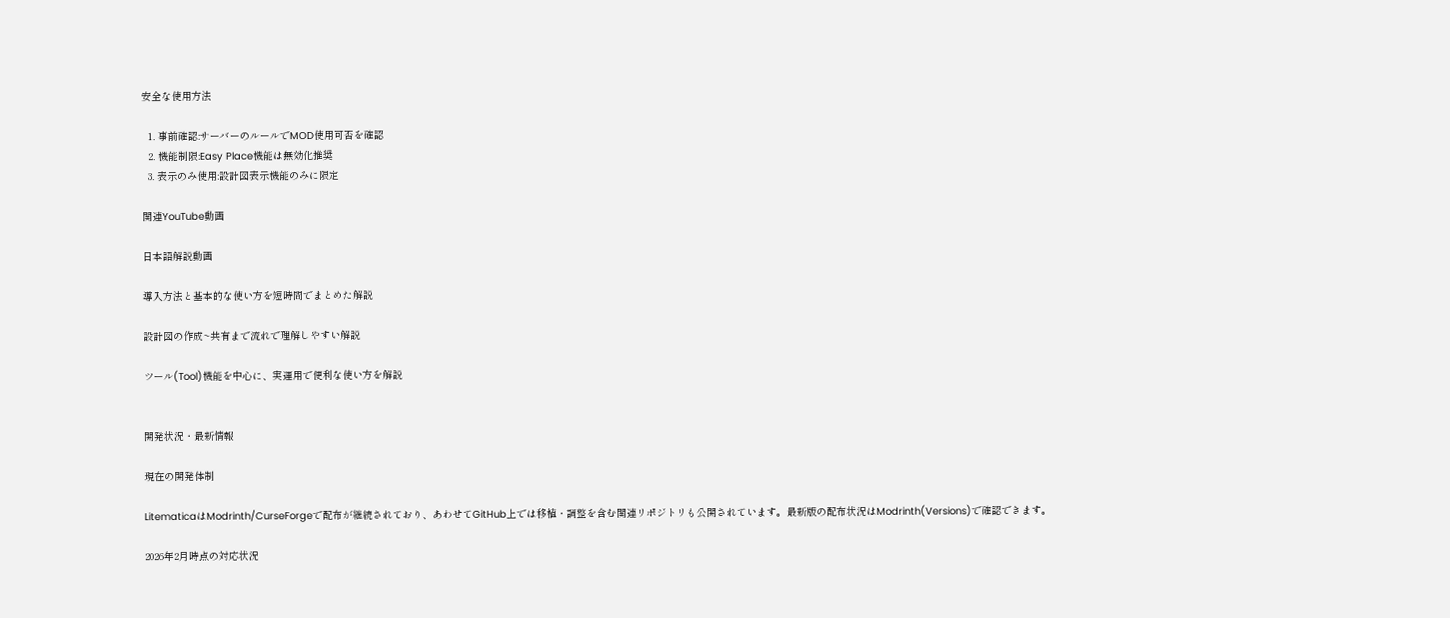安全な使用方法

  1. 事前確認:サーバーのルールでMOD使用可否を確認
  2. 機能制限:Easy Place機能は無効化推奨
  3. 表示のみ使用:設計図表示機能のみに限定

関連YouTube動画

日本語解説動画

導入方法と基本的な使い方を短時間でまとめた解説

設計図の作成~共有まで流れで理解しやすい解説

ツール(Tool)機能を中心に、実運用で便利な使い方を解説


開発状況・最新情報

現在の開発体制

LitematicaはModrinth/CurseForgeで配布が継続されており、あわせてGitHub上では移植・調整を含む関連リポジトリも公開されています。最新版の配布状況はModrinth(Versions)で確認できます。

2026年2月時点の対応状況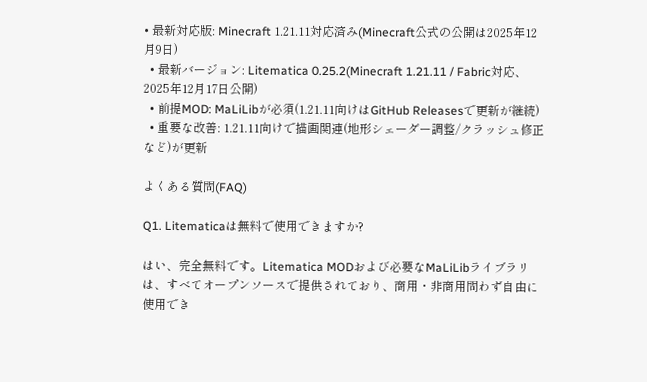• 最新対応版: Minecraft 1.21.11対応済み(Minecraft公式の公開は2025年12月9日)
  • 最新バージョン: Litematica 0.25.2(Minecraft 1.21.11 / Fabric対応、2025年12月17日公開)
  • 前提MOD: MaLiLibが必須(1.21.11向けはGitHub Releasesで更新が継続)
  • 重要な改善: 1.21.11向けで描画関連(地形シェーダー調整/クラッシュ修正など)が更新

よくある質問(FAQ)

Q1. Litematicaは無料で使用できますか?

はい、完全無料です。Litematica MODおよび必要なMaLiLibライブラリは、すべてオープンソースで提供されており、商用・非商用問わず自由に使用でき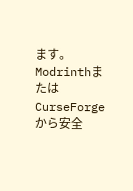ます。ModrinthまたはCurseForgeから安全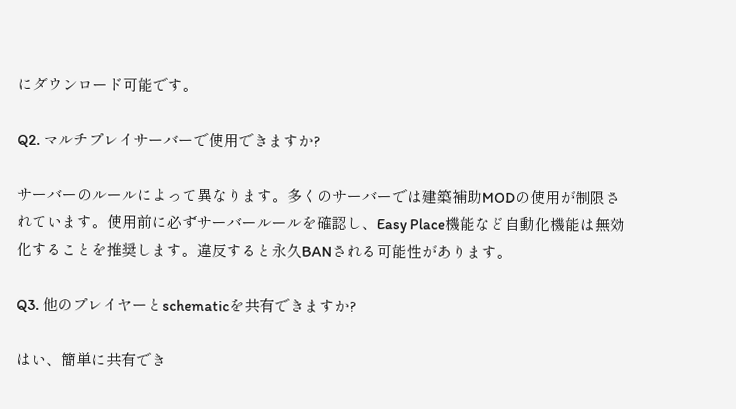にダウンロード可能です。

Q2. マルチプレイサーバーで使用できますか?

サーバーのルールによって異なります。多くのサーバーでは建築補助MODの使用が制限されています。使用前に必ずサーバールールを確認し、Easy Place機能など自動化機能は無効化することを推奨します。違反すると永久BANされる可能性があります。

Q3. 他のプレイヤーとschematicを共有できますか?

はい、簡単に共有でき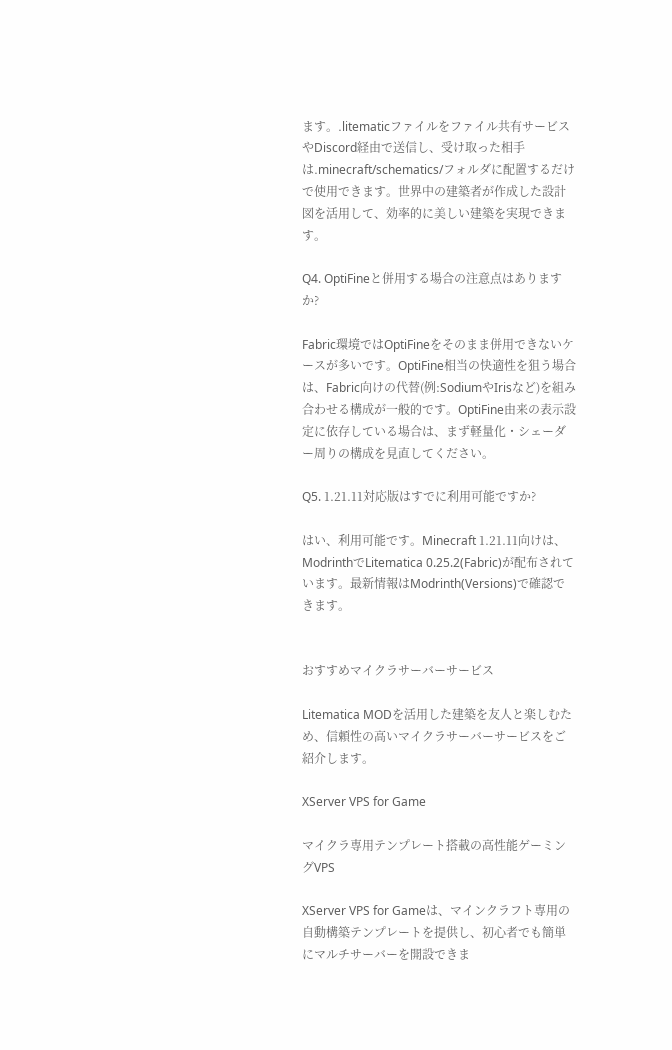ます。.litematicファイルをファイル共有サービスやDiscord経由で送信し、受け取った相手は.minecraft/schematics/フォルダに配置するだけで使用できます。世界中の建築者が作成した設計図を活用して、効率的に美しい建築を実現できます。

Q4. OptiFineと併用する場合の注意点はありますか?

Fabric環境ではOptiFineをそのまま併用できないケースが多いです。OptiFine相当の快適性を狙う場合は、Fabric向けの代替(例:SodiumやIrisなど)を組み合わせる構成が一般的です。OptiFine由来の表示設定に依存している場合は、まず軽量化・シェーダー周りの構成を見直してください。

Q5. 1.21.11対応版はすでに利用可能ですか?

はい、利用可能です。Minecraft 1.21.11向けは、ModrinthでLitematica 0.25.2(Fabric)が配布されています。最新情報はModrinth(Versions)で確認できます。


おすすめマイクラサーバーサービス

Litematica MODを活用した建築を友人と楽しむため、信頼性の高いマイクラサーバーサービスをご紹介します。

XServer VPS for Game

マイクラ専用テンプレート搭載の高性能ゲーミングVPS

XServer VPS for Gameは、マインクラフト専用の自動構築テンプレートを提供し、初心者でも簡単にマルチサーバーを開設できま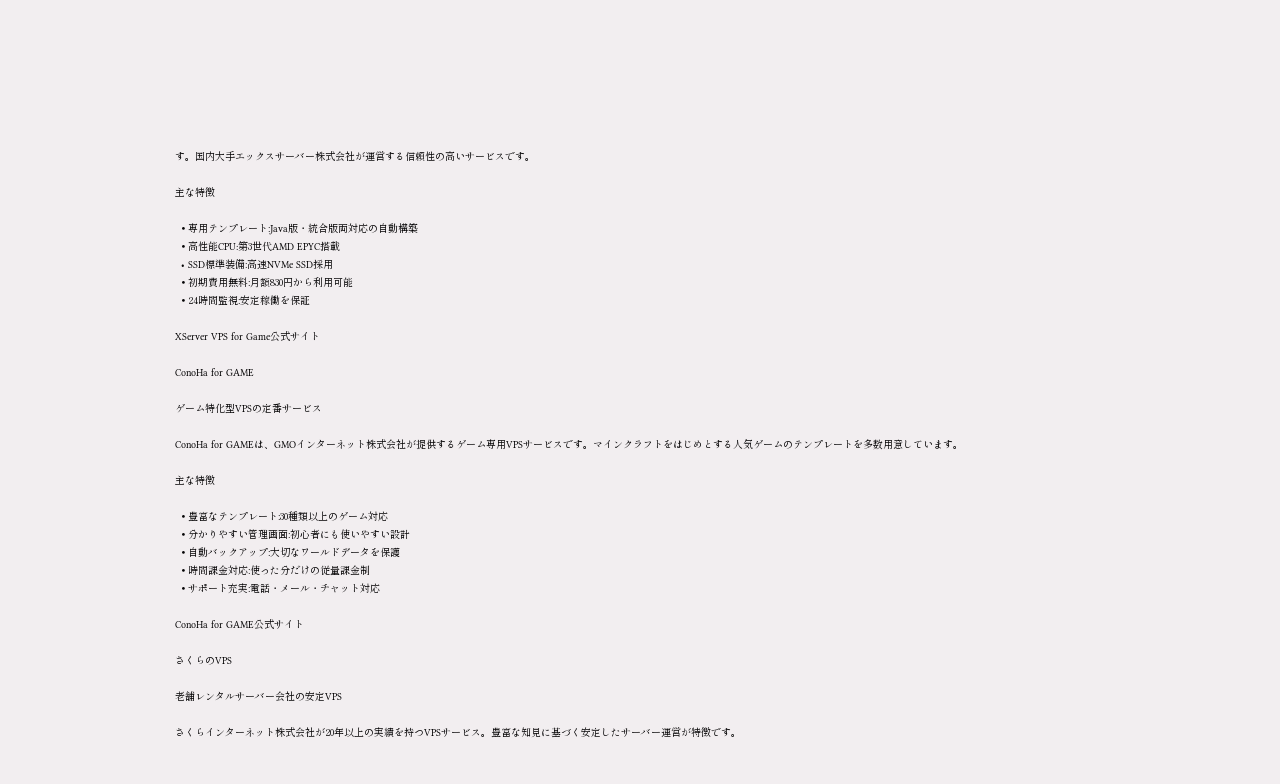す。国内大手エックスサーバー株式会社が運営する信頼性の高いサービスです。

主な特徴

  • 専用テンプレート:Java版・統合版両対応の自動構築
  • 高性能CPU:第3世代AMD EPYC搭載
  • SSD標準装備:高速NVMe SSD採用
  • 初期費用無料:月額830円から利用可能
  • 24時間監視:安定稼働を保証

XServer VPS for Game公式サイト

ConoHa for GAME

ゲーム特化型VPSの定番サービス

ConoHa for GAMEは、GMOインターネット株式会社が提供するゲーム専用VPSサービスです。マインクラフトをはじめとする人気ゲームのテンプレートを多数用意しています。

主な特徴

  • 豊富なテンプレート:30種類以上のゲーム対応
  • 分かりやすい管理画面:初心者にも使いやすい設計
  • 自動バックアップ:大切なワールドデータを保護
  • 時間課金対応:使った分だけの従量課金制
  • サポート充実:電話・メール・チャット対応

ConoHa for GAME公式サイト

さくらのVPS

老舗レンタルサーバー会社の安定VPS

さくらインターネット株式会社が20年以上の実績を持つVPSサービス。豊富な知見に基づく安定したサーバー運営が特徴です。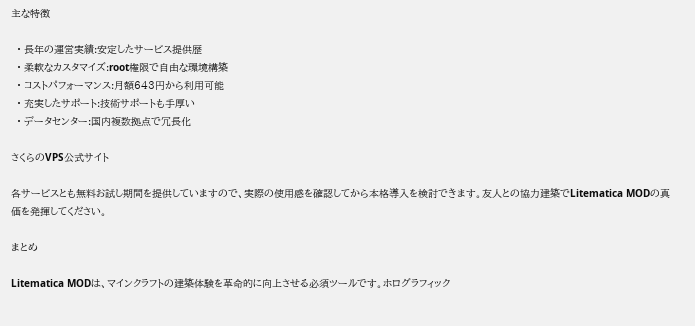主な特徴

  • 長年の運営実績:安定したサービス提供歴
  • 柔軟なカスタマイズ:root権限で自由な環境構築
  • コストパフォーマンス:月額643円から利用可能
  • 充実したサポート:技術サポートも手厚い
  • データセンター:国内複数拠点で冗長化

さくらのVPS公式サイト

各サービスとも無料お試し期間を提供していますので、実際の使用感を確認してから本格導入を検討できます。友人との協力建築でLitematica MODの真価を発揮してください。

まとめ

Litematica MODは、マインクラフトの建築体験を革命的に向上させる必須ツールです。ホログラフィック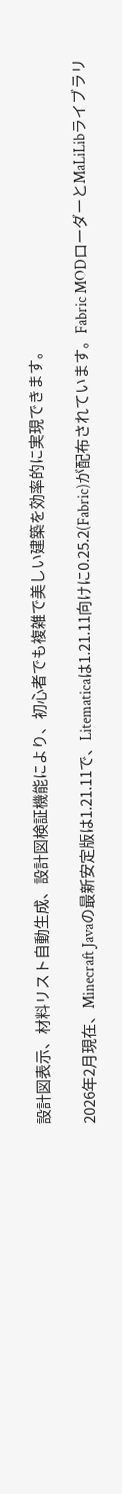設計図表示、材料リスト自動生成、設計図検証機能により、初心者でも複雑で美しい建築を効率的に実現できます。

2026年2月現在、Minecraft Javaの最新安定版は1.21.11で、Litematicaは1.21.11向けに0.25.2(Fabric)が配布されています。Fabric MODローダーとMaLiLibライブラリ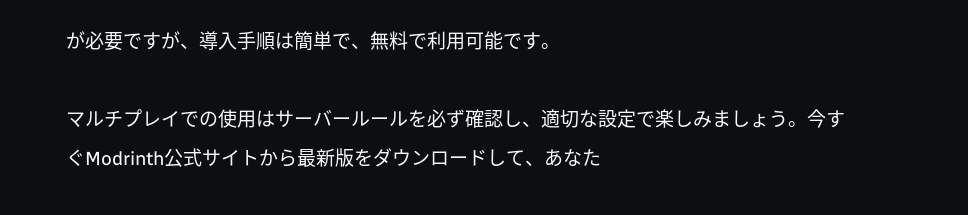が必要ですが、導入手順は簡単で、無料で利用可能です。

マルチプレイでの使用はサーバールールを必ず確認し、適切な設定で楽しみましょう。今すぐModrinth公式サイトから最新版をダウンロードして、あなた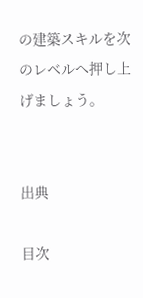の建築スキルを次のレベルへ押し上げましょう。


出典

目次